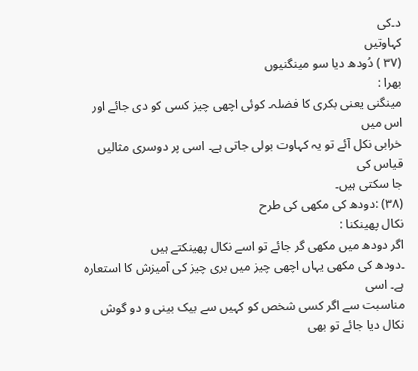د۔کی
کہاوتیں
(۳۷ ) دُودھ دیا سو مینگنیوں
بھرا :
مینگنی یعنی بکری کا فضلہ۔ کوئی اچھی چیز کسی کو دی جائے اور اس میں
خرابی نکل آئے تو یہ کہاوت بولی جاتی ہے۔ اسی پر دوسری مثالیں قیاس کی
جا سکتی ہیں۔
(۳۸) :دودھ کی مکھی کی طرح
نکال پھینکنا :
اگر دودھ میں مکھی گر جائے تو اسے نکال پھینکتے ہیں
۔دودھ کی مکھی یہاں اچھی چیز میں بری چیز کی آمیزش کا استعارہ ہے۔ اسی
مناسبت سے اگر کسی شخص کو کہیں سے بیک بینی و دو گوش نکال دیا جائے تو بھی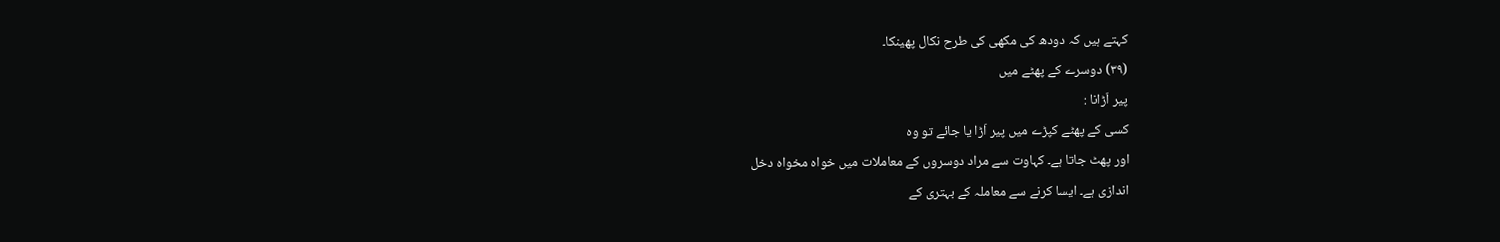کہتے ہیں کہ دودھ کی مکھی کی طرح نکال پھینکا۔
(۳۹) دوسرے کے پھٹے میں
پیر اَڑانا :
کسی کے پھٹے کپڑے میں پیر اَڑا یا جائے تو وہ
اور پھٹ جاتا ہے۔ کہاوت سے مراد دوسروں کے معاملات میں خواہ مخواہ دخل
اندازی ہے۔ ایسا کرنے سے معاملہ کے بہتری کے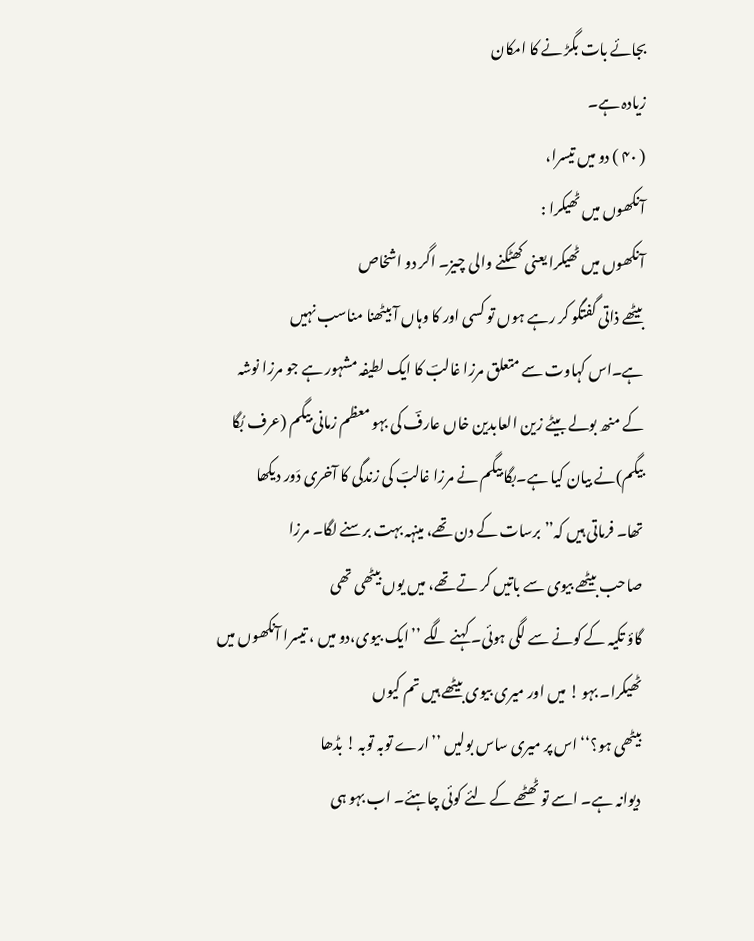بجائے بات بگڑ نے کا امکان
زیادہ ہے۔
( ۴۰ ) دو میں تیسرا،
آنکھوں میں ٹھیکرا :
آنکھوں میں ٹھیکرا یعنی کھٹکنے والی چیز۔ اگر دو اشخاص
بیٹھے ذاتی گفتگو کر رہے ہوں تو کسی اور کا وہاں آ بیٹھنا مناسب نہیں
ہے۔اس کہاوت سے متعلق مرزا غالبؔ کا ایک لطیفہ مشہور ہے جو مرزا نوشہ
کے منھ بولے بیٹے زین العابدین خاں عارفؔ کی بہو معظم زمانی بیگم (عرف بُگا
بیگم)نے بیان کیا ہے۔بگا بیگم نے مرزا غالبؔ کی زندگی کا آخری دَور دیکھا
تھا۔ فرماتی ہیں کہ’’ برسات کے دن تھے، مینہہ بہت برسنے لگا۔ مرزا
صاحب بیٹھے بیوی سے باتیں کر تے تھے، میں یوں بیٹھی تھی
گاؤ تکیہ کے کونے سے لگی ہوئی۔ کہنے لگے ’’ایک بیوی،دو میں ، تیسرا آنکھوں میں
ٹھیکرا۔ بہو ! میں اور میری بیوی بیٹھے ہیں تم کیوں
بیٹھی ہو؟‘‘ اس پر میری ساس بولیں ’’ارے توبہ توبہ ! بڈھا
دیوانہ ہے۔ اسے تو ٹھٹھے کے لئے کوئی چاہئے۔ اب بہو ہی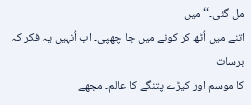مل گئی۔‘‘ میں
اتنے میں اُٹھ کر کونے میں جا چھپی۔ اب اُنہیں یہ فکر کہ برسات
کا موسم اور کیڑے پتنگے کا عالم۔ مجھے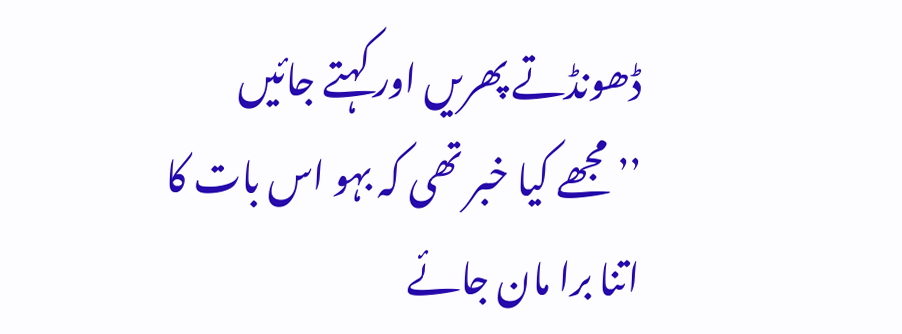ڈھونڈتے پھریں اور کہتے جائیں
’’ مجھے کیا خبر تھی کہ بہو اس بات کا اتنا برا مان جائے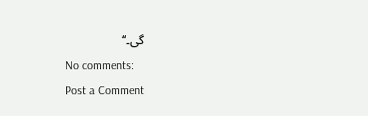گی۔‘‘
No comments:
Post a Comment